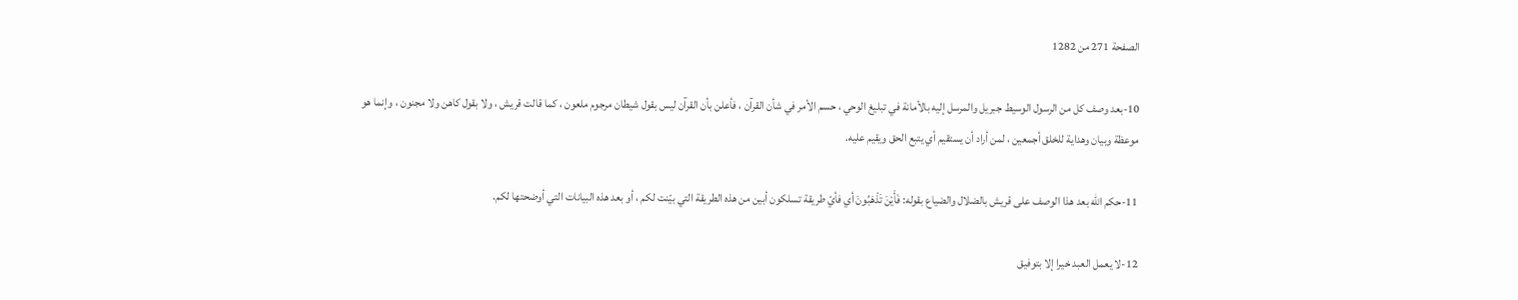الصفحة 271 من 1282

10-بعد وصف كل من الرسول الوسيط جبريل والمرسل إليه بالأمانة في تبليغ الوحي ، حسم الأمر في شأن القرآن ، فأعلن بأن القرآن ليس بقول شيطان مرجوم ملعون ، كما قالت قريش ، ولا بقول كاهن ولا مجنون ، وإنما هو موعظة وبيان وهداية للخلق أجمعين ، لمن أراد أن يستقيم أي يتبع الحق ويقيم عليه.

11-حكم اللّه بعد هذا الوصف على قريش بالضلال والضياع بقوله: فَأَيْنَ تَذْهَبُونَ أي فأيّ طريقة تسلكون أبين من هذه الطريقة التي بيّنت لكم ، أو بعد هذه البيانات التي أوضحتها لكم.

12-لا يعمل العبد خيرا إلا بتوفيق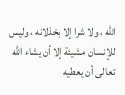اللّه ، ولا شرا إلا بخذلانه ، وليس للإنسان مشيئة إلا أن يشاء اللّه تعالى أن يعطيه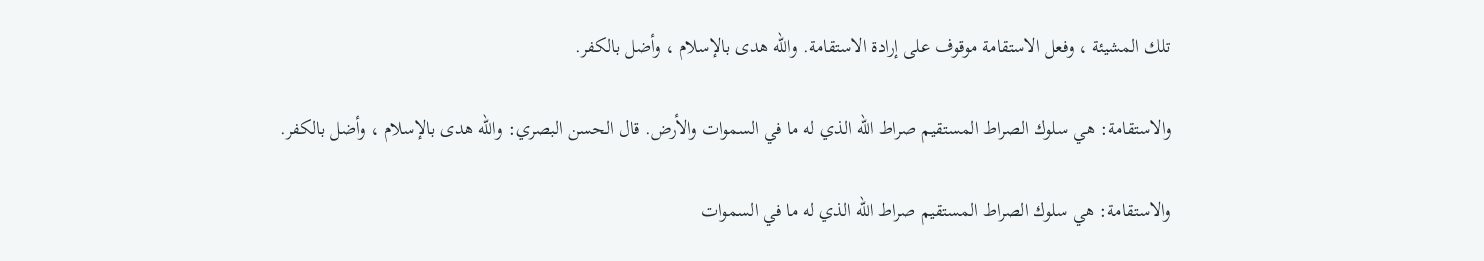تلك المشيئة ، وفعل الاستقامة موقوف على إرادة الاستقامة. واللّه هدى بالإسلام ، وأضل بالكفر.

والاستقامة: هي سلوك الصراط المستقيم صراط اللّه الذي له ما في السموات والأرض. قال الحسن البصري: واللّه هدى بالإسلام ، وأضل بالكفر.

والاستقامة: هي سلوك الصراط المستقيم صراط اللّه الذي له ما في السموات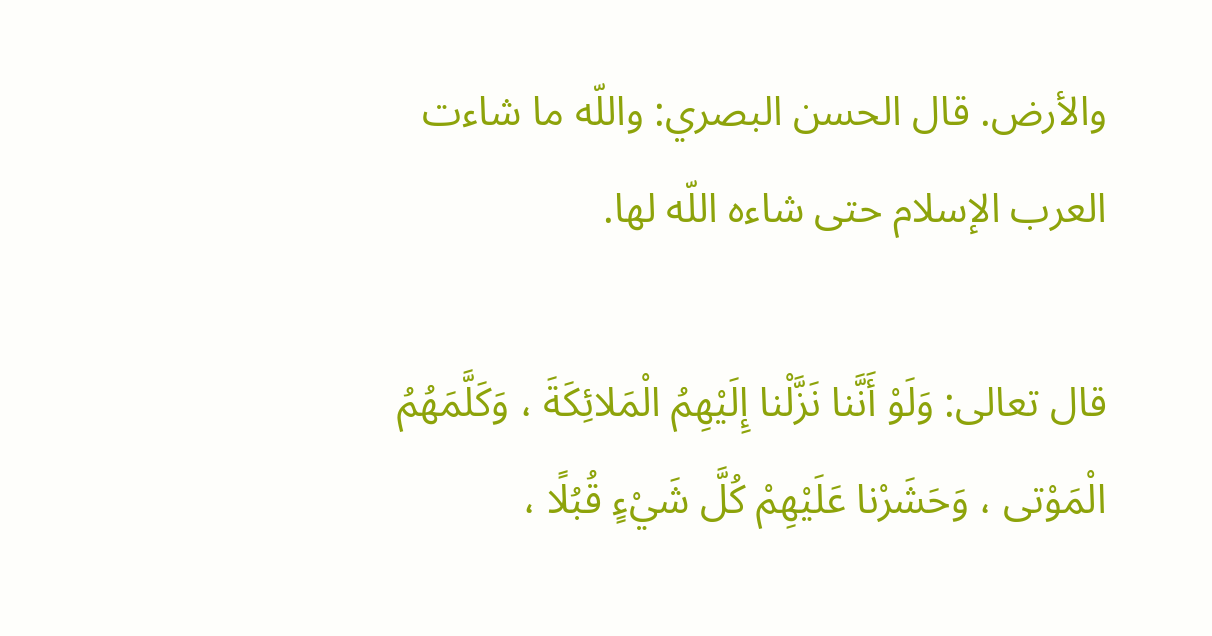والأرض. قال الحسن البصري: واللّه ما شاءت العرب الإسلام حتى شاءه اللّه لها.

قال تعالى: وَلَوْ أَنَّنا نَزَّلْنا إِلَيْهِمُ الْمَلائِكَةَ ، وَكَلَّمَهُمُ الْمَوْتى ، وَحَشَرْنا عَلَيْهِمْ كُلَّ شَيْءٍ قُبُلًا ،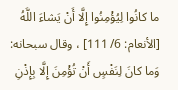ما كانُوا لِيُؤْمِنُوا إِلَّا أَنْ يَشاءَ اللَّهُ [الأنعام: 6/ 111] ، وقال سبحانه: وَما كانَ لِنَفْسٍ أَنْ تُؤْمِنَ إِلَّا بِإِذْنِ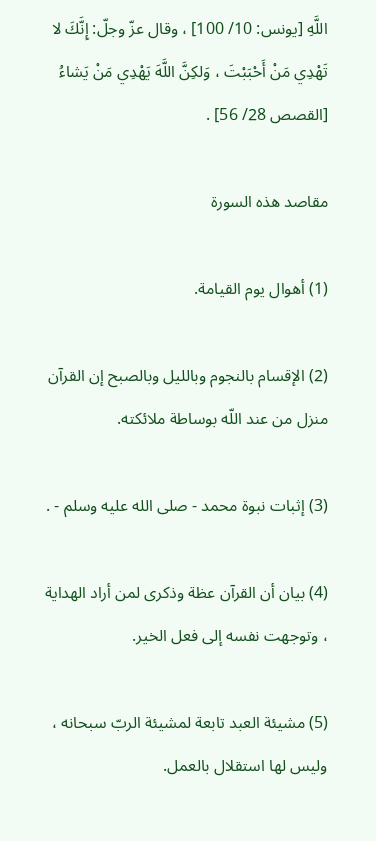اللَّهِ [يونس: 10/ 100] ، وقال عزّ وجلّ: إِنَّكَ لا تَهْدِي مَنْ أَحْبَبْتَ ، وَلكِنَّ اللَّهَ يَهْدِي مَنْ يَشاءُ [القصص 28/ 56] .

مقاصد هذه السورة

(1) أهوال يوم القيامة.

(2) الإقسام بالنجوم وبالليل وبالصبح إن القرآن منزل من عند اللّه بوساطة ملائكته.

(3) إثبات نبوة محمد - صلى الله عليه وسلم - .

(4) بيان أن القرآن عظة وذكرى لمن أراد الهداية ، وتوجهت نفسه إلى فعل الخير.

(5) مشيئة العبد تابعة لمشيئة الربّ سبحانه ، وليس لها استقلال بالعمل.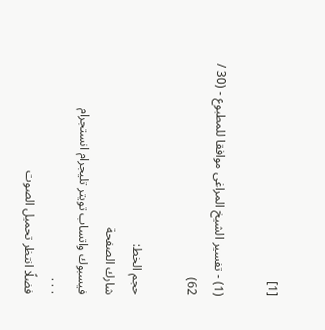[1]

(1) - تفسير الشيخ المراغى موافقا للمطبوع - (30 / 62)

حجم الخط:
شارك الصفحة
فيسبوك واتساب تويتر تليجرام انستجرام
. . .
فضلًا انتظر تحميل الصوت